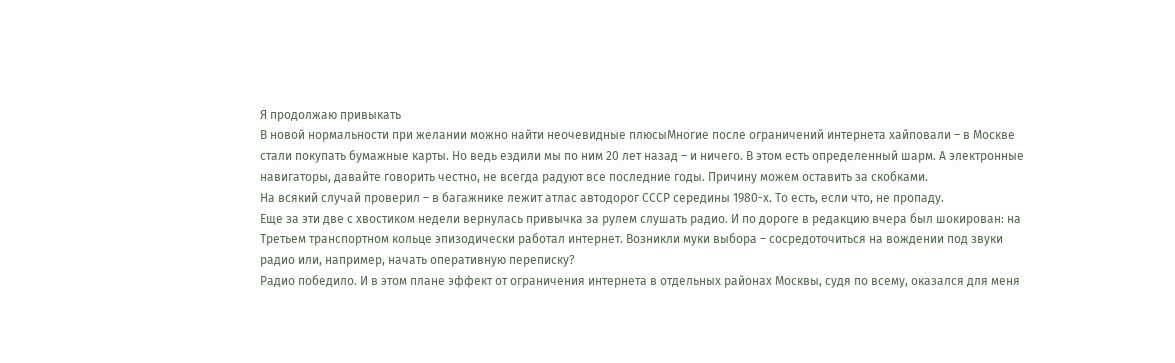Я продолжаю привыкать
В новой нормальности при желании можно найти неочевидные плюсыМногие после ограничений интернета хайповали – в Москве стали покупать бумажные карты. Но ведь ездили мы по ним 20 лет назад – и ничего. В этом есть определенный шарм. А электронные навигаторы, давайте говорить честно, не всегда радуют все последние годы. Причину можем оставить за скобками.
На всякий случай проверил – в багажнике лежит атлас автодорог СССР середины 1980-х. То есть, если что, не пропаду.
Еще за эти две с хвостиком недели вернулась привычка за рулем слушать радио. И по дороге в редакцию вчера был шокирован: на Третьем транспортном кольце эпизодически работал интернет. Возникли муки выбора – сосредоточиться на вождении под звуки радио или, например, начать оперативную переписку?
Радио победило. И в этом плане эффект от ограничения интернета в отдельных районах Москвы, судя по всему, оказался для меня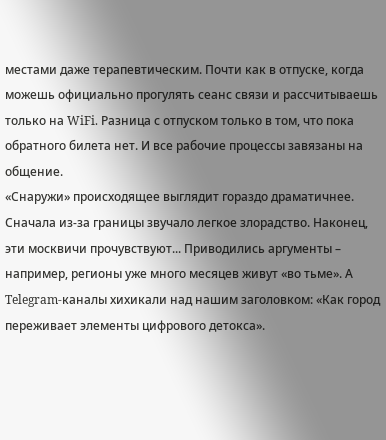местами даже терапевтическим. Почти как в отпуске, когда можешь официально прогулять сеанс связи и рассчитываешь только на WiFi. Разница с отпуском только в том, что пока обратного билета нет. И все рабочие процессы завязаны на общение.
«Снаружи» происходящее выглядит гораздо драматичнее. Сначала из-за границы звучало легкое злорадство. Наконец, эти москвичи прочувствуют... Приводились аргументы – например, регионы уже много месяцев живут «во тьме». А Telegram-каналы хихикали над нашим заголовком: «Как город переживает элементы цифрового детокса».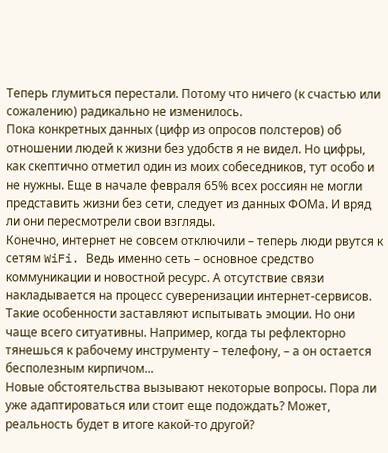Теперь глумиться перестали. Потому что ничего (к счастью или сожалению) радикально не изменилось.
Пока конкретных данных (цифр из опросов полстеров) об отношении людей к жизни без удобств я не видел. Но цифры, как скептично отметил один из моих собеседников, тут особо и не нужны. Еще в начале февраля 65% всех россиян не могли представить жизни без сети, следует из данных ФОМа. И вряд ли они пересмотрели свои взгляды.
Конечно, интернет не совсем отключили – теперь люди рвутся к сетям WiFi. Ведь именно сеть – основное средство коммуникации и новостной ресурс. А отсутствие связи накладывается на процесс суверенизации интернет-сервисов. Такие особенности заставляют испытывать эмоции. Но они чаще всего ситуативны. Например, когда ты рефлекторно тянешься к рабочему инструменту – телефону, – а он остается бесполезным кирпичом...
Новые обстоятельства вызывают некоторые вопросы. Пора ли уже адаптироваться или стоит еще подождать? Может, реальность будет в итоге какой-то другой?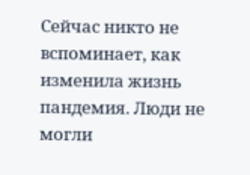Сейчас никто не вспоминает, как изменила жизнь пандемия. Люди не могли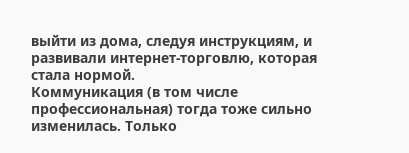выйти из дома, следуя инструкциям, и развивали интернет-торговлю, которая стала нормой.
Коммуникация (в том числе профессиональная) тогда тоже сильно изменилась. Только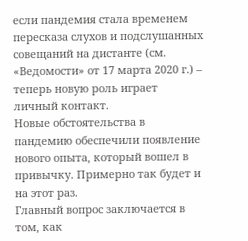если пандемия стала временем пересказа слухов и подслушанных совещаний на дистанте (см. «Ведомости» от 17 марта 2020 г.) – теперь новую роль играет личный контакт.
Новые обстоятельства в пандемию обеспечили появление нового опыта, который вошел в привычку. Примерно так будет и на этот раз.
Главный вопрос заключается в том, как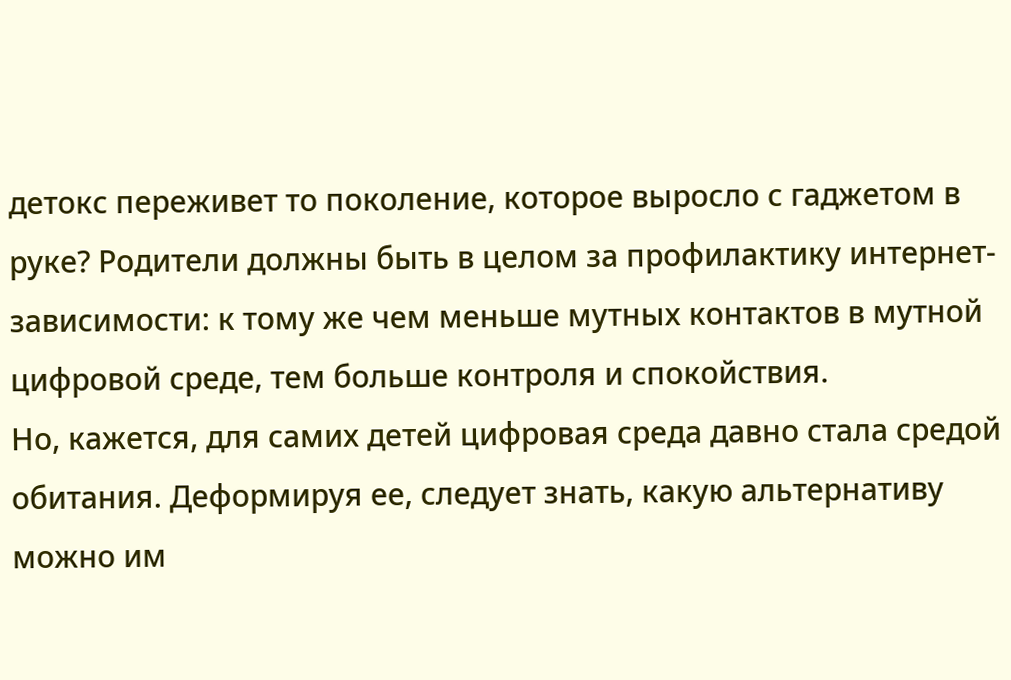детокс переживет то поколение, которое выросло с гаджетом в руке? Родители должны быть в целом за профилактику интернет-зависимости: к тому же чем меньше мутных контактов в мутной цифровой среде, тем больше контроля и спокойствия.
Но, кажется, для самих детей цифровая среда давно стала средой обитания. Деформируя ее, следует знать, какую альтернативу можно им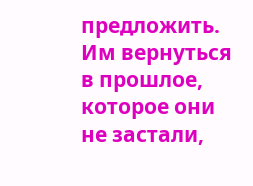предложить. Им вернуться в прошлое, которое они не застали,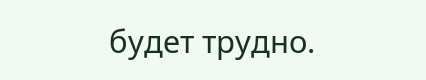будет трудно.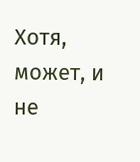Хотя, может, и не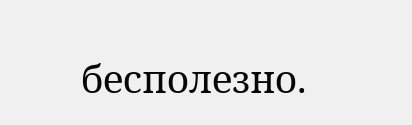бесполезно.